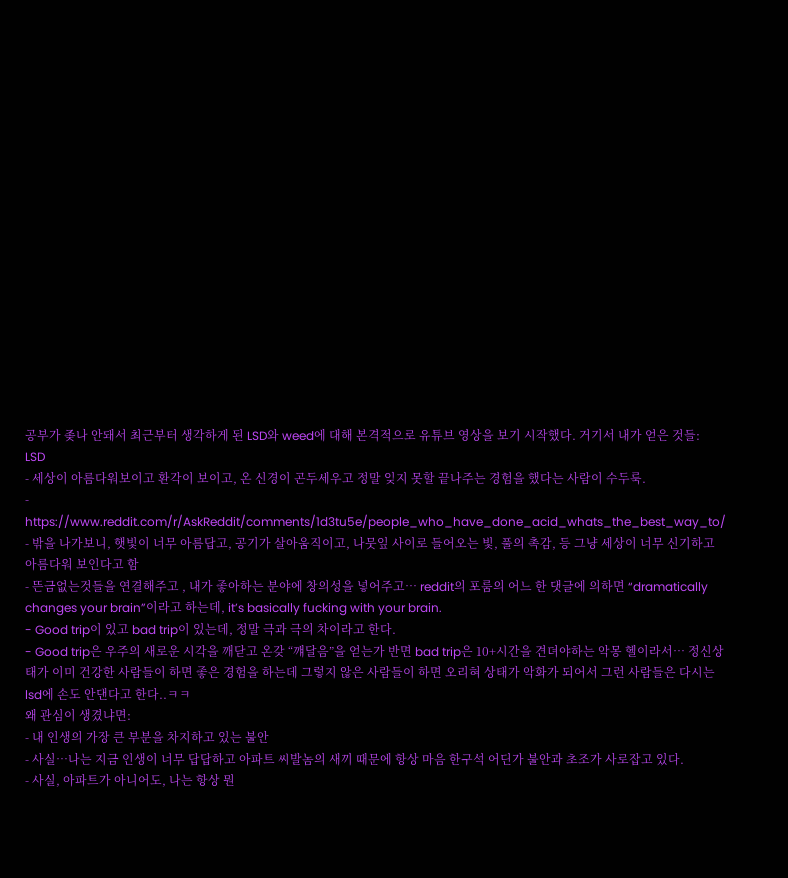공부가 좆나 안돼서 최근부터 생각하게 된 LSD와 weed에 대해 본격적으로 유튜브 영상을 보기 시작했다. 거기서 내가 얻은 것들:
LSD
- 세상이 아름다워보이고 환각이 보이고, 온 신경이 곤두세우고 정말 잊지 못할 끝나주는 경험을 했다는 사람이 수두룩.
- https://www.reddit.com/r/AskReddit/comments/1d3tu5e/people_who_have_done_acid_whats_the_best_way_to/
- 밖을 나가보니, 햇빛이 너무 아름답고, 공기가 살아움직이고, 나뭇잎 사이로 들어오는 빛, 풀의 촉감, 등 그냥 세상이 너무 신기하고 아름다워 보인다고 함
- 뜬금없는것들을 연결해주고 , 내가 좋아하는 분야에 창의성을 넣어주고… reddit의 포룸의 어느 한 댓글에 의하면 “dramatically changes your brain”이라고 하는데, it’s basically fucking with your brain.
- Good trip이 있고 bad trip이 있는데, 정말 극과 극의 차이라고 한다.
- Good trip은 우주의 새로운 시각을 깨닫고 온갖 “꺠달음”을 얻는가 반면 bad trip은 10+시간을 견뎌야하는 악몽 헬이라서… 정신상태가 이미 건강한 사람들이 하면 좋은 경험을 하는데 그렇지 않은 사람들이 하면 오리혀 상태가 악화가 되어서 그런 사람들은 다시는 lsd에 손도 안댄다고 한다..ㅋㅋ
왜 관심이 생겼냐면:
- 내 인생의 가장 큰 부분을 차지하고 있는 불안
- 사실…나는 지금 인생이 너무 답답하고 아파트 씨발놈의 새끼 때문에 항상 마음 한구석 어딘가 불안과 초조가 사로잡고 있다.
- 사실, 아파트가 아니어도, 나는 항상 뭔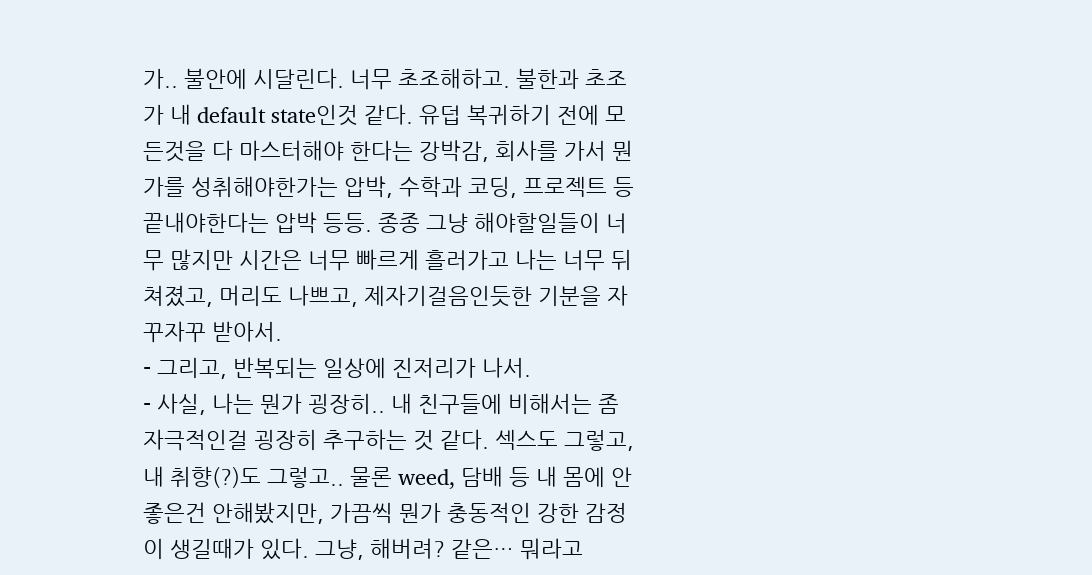가.. 불안에 시달린다. 너무 초조해하고. 불한과 초조가 내 default state인것 같다. 유덥 복귀하기 전에 모든것을 다 마스터해야 한다는 강박감, 회사를 가서 뭔가를 성취해야한가는 압박, 수학과 코딩, 프로젝트 등 끝내야한다는 압박 등등. 종종 그냥 해야할일들이 너무 많지만 시간은 너무 빠르게 흘러가고 나는 너무 뒤쳐졌고, 머리도 나쁘고, 제자기걸음인듯한 기분을 자꾸자꾸 받아서.
- 그리고, 반복되는 일상에 진저리가 나서.
- 사실, 나는 뭔가 굉장히.. 내 친구들에 비해서는 좀 자극적인걸 굉장히 추구하는 것 같다. 섹스도 그렇고, 내 취향(?)도 그렇고.. 물론 weed, 담배 등 내 몸에 안좋은건 안해봤지만, 가끔씩 뭔가 충동적인 강한 감정이 생길때가 있다. 그냥, 해버려? 같은… 뭐라고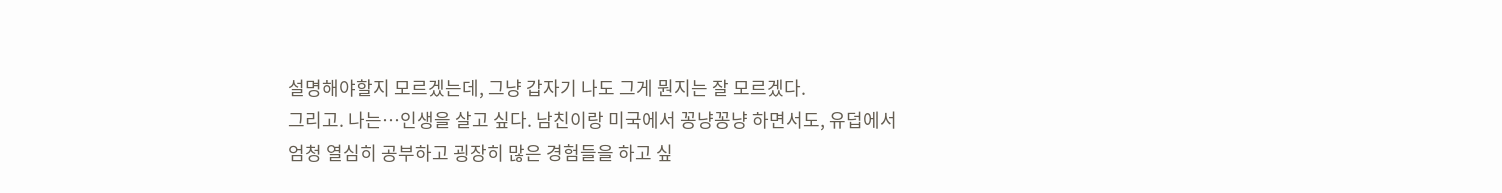설명해야할지 모르겠는데, 그냥 갑자기 나도 그게 뭔지는 잘 모르겠다.
그리고. 나는…인생을 살고 싶다. 남친이랑 미국에서 꽁냥꽁냥 하면서도, 유덥에서 엄청 열심히 공부하고 굉장히 많은 경험들을 하고 싶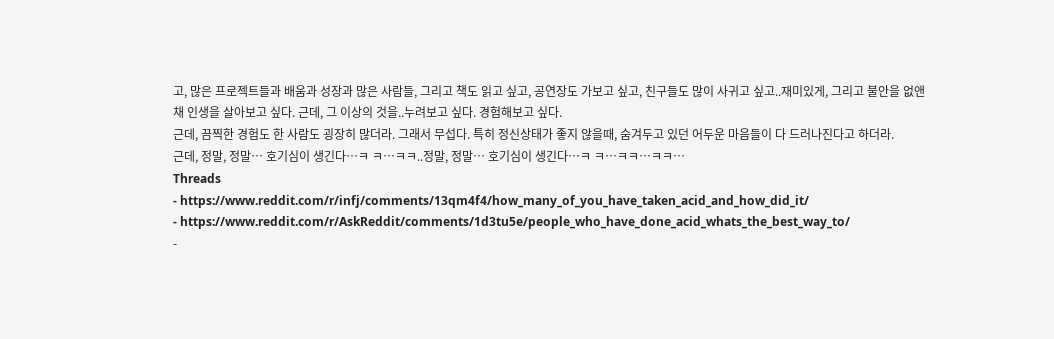고, 많은 프로젝트들과 배움과 성장과 많은 사람들, 그리고 책도 읽고 싶고, 공연장도 가보고 싶고, 친구들도 많이 사귀고 싶고..재미있게, 그리고 불안을 없앤 채 인생을 살아보고 싶다. 근데, 그 이상의 것을..누려보고 싶다. 경험해보고 싶다.
근데, 끔찍한 경험도 한 사람도 굉장히 많더라. 그래서 무섭다. 특히 정신상태가 좋지 않을때, 숨겨두고 있던 어두운 마음들이 다 드러나진다고 하더라.
근데, 정말, 정말… 호기심이 생긴다…ㅋ ㅋ…ㅋㅋ..정말, 정말… 호기심이 생긴다…ㅋ ㅋ…ㅋㅋ…ㅋㅋ…
Threads
- https://www.reddit.com/r/infj/comments/13qm4f4/how_many_of_you_have_taken_acid_and_how_did_it/
- https://www.reddit.com/r/AskReddit/comments/1d3tu5e/people_who_have_done_acid_whats_the_best_way_to/
-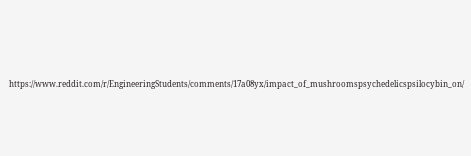https://www.reddit.com/r/EngineeringStudents/comments/17a08yx/impact_of_mushroomspsychedelicspsilocybin_on/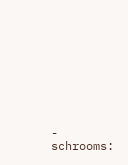- schrooms: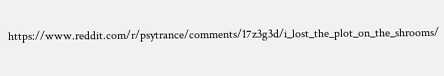https://www.reddit.com/r/psytrance/comments/17z3g3d/i_lost_the_plot_on_the_shrooms/